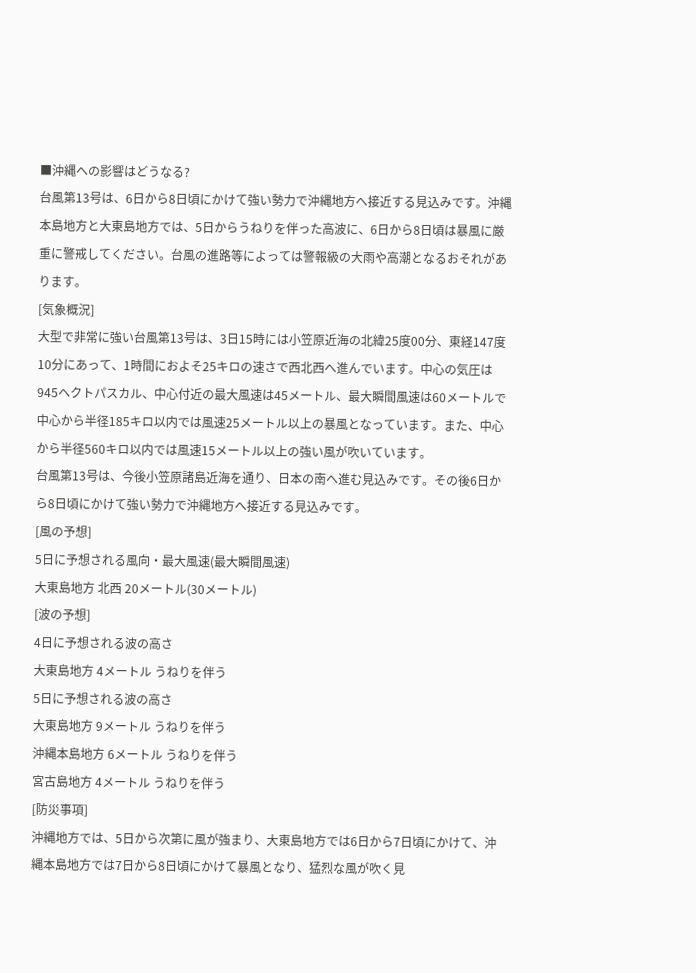■沖縄への影響はどうなる?
台風第13号は、6日から8日頃にかけて強い勢力で沖縄地方へ接近する見込みです。沖縄本島地方と大東島地方では、5日からうねりを伴った高波に、6日から8日頃は暴風に厳重に警戒してください。台風の進路等によっては警報級の大雨や高潮となるおそれがあります。
[気象概況]
大型で非常に強い台風第13号は、3日15時には小笠原近海の北緯25度00分、東経147度10分にあって、1時間におよそ25キロの速さで西北西へ進んでいます。中心の気圧は945ヘクトパスカル、中心付近の最大風速は45メートル、最大瞬間風速は60メートルで中心から半径185キロ以内では風速25メートル以上の暴風となっています。また、中心から半径560キロ以内では風速15メートル以上の強い風が吹いています。
台風第13号は、今後小笠原諸島近海を通り、日本の南へ進む見込みです。その後6日から8日頃にかけて強い勢力で沖縄地方へ接近する見込みです。
[風の予想]
5日に予想される風向・最大風速(最大瞬間風速)
大東島地方 北西 20メートル(30メートル)
[波の予想]
4日に予想される波の高さ
大東島地方 4メートル うねりを伴う
5日に予想される波の高さ
大東島地方 9メートル うねりを伴う
沖縄本島地方 6メートル うねりを伴う
宮古島地方 4メートル うねりを伴う
[防災事項]
沖縄地方では、5日から次第に風が強まり、大東島地方では6日から7日頃にかけて、沖縄本島地方では7日から8日頃にかけて暴風となり、猛烈な風が吹く見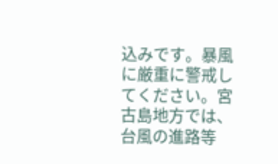込みです。暴風に厳重に警戒してください。宮古島地方では、台風の進路等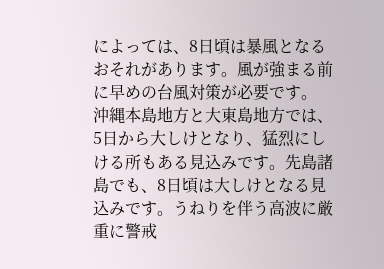によっては、8日頃は暴風となるおそれがあります。風が強まる前に早めの台風対策が必要です。
沖縄本島地方と大東島地方では、5日から大しけとなり、猛烈にしける所もある見込みです。先島諸島でも、8日頃は大しけとなる見込みです。うねりを伴う高波に厳重に警戒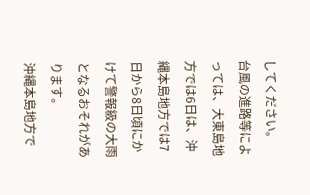してください。
台風の進路等によっては、大東島地方では6日は、沖縄本島地方では7日から8日頃にかけて警報級の大雨となるおそれがあります。
沖縄本島地方で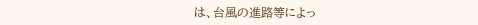は、台風の進路等によっ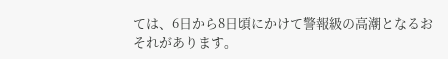ては、6日から8日頃にかけて警報級の高潮となるおそれがあります。